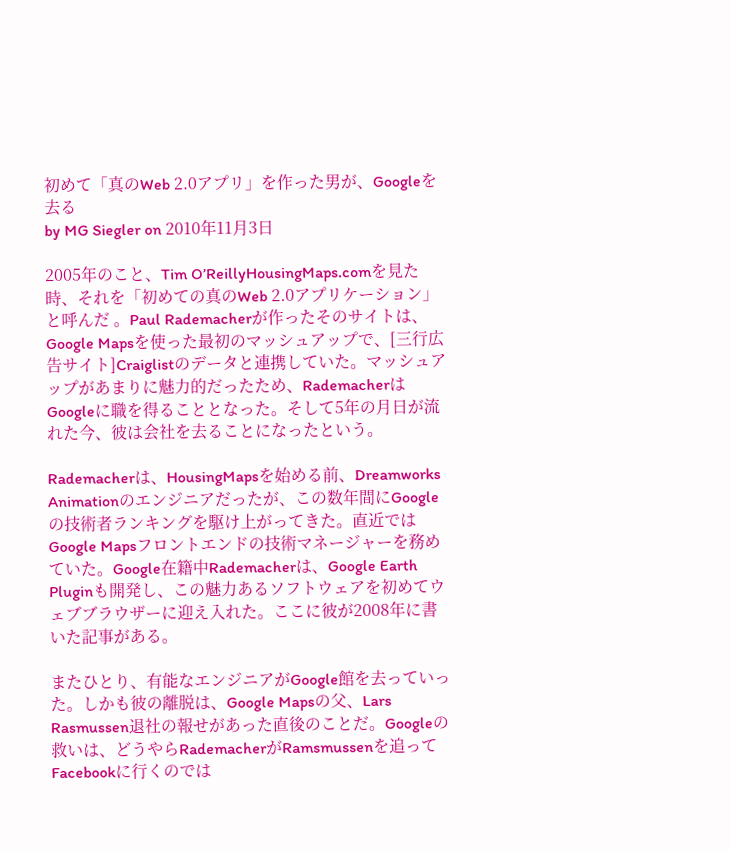初めて「真のWeb 2.0アプリ」を作った男が、Googleを去る
by MG Siegler on 2010年11月3日

2005年のこと、Tim O’ReillyHousingMaps.comを見た時、それを「初めての真のWeb 2.0アプリケーション」と呼んだ 。Paul Rademacherが作ったそのサイトは、Google Mapsを使った最初のマッシュアップで、[三行広告サイト]Craiglistのデータと連携していた。マッシュアップがあまりに魅力的だったため、RademacherはGoogleに職を得ることとなった。そして5年の月日が流れた今、彼は会社を去ることになったという。

Rademacherは、HousingMapsを始める前、Dreamworks Animationのエンジニアだったが、この数年間にGoogleの技術者ランキングを駆け上がってきた。直近ではGoogle Mapsフロントエンドの技術マネージャーを務めていた。Google在籍中Rademacherは、Google Earth Pluginも開発し、この魅力あるソフトウェアを初めてウェブブラウザーに迎え入れた。ここに彼が2008年に書いた記事がある。

またひとり、有能なエンジニアがGoogle館を去っていった。しかも彼の離脱は、Google Mapsの父、Lars Rasmussen退社の報せがあった直後のことだ。Googleの救いは、どうやらRademacherがRamsmussenを追ってFacebookに行くのでは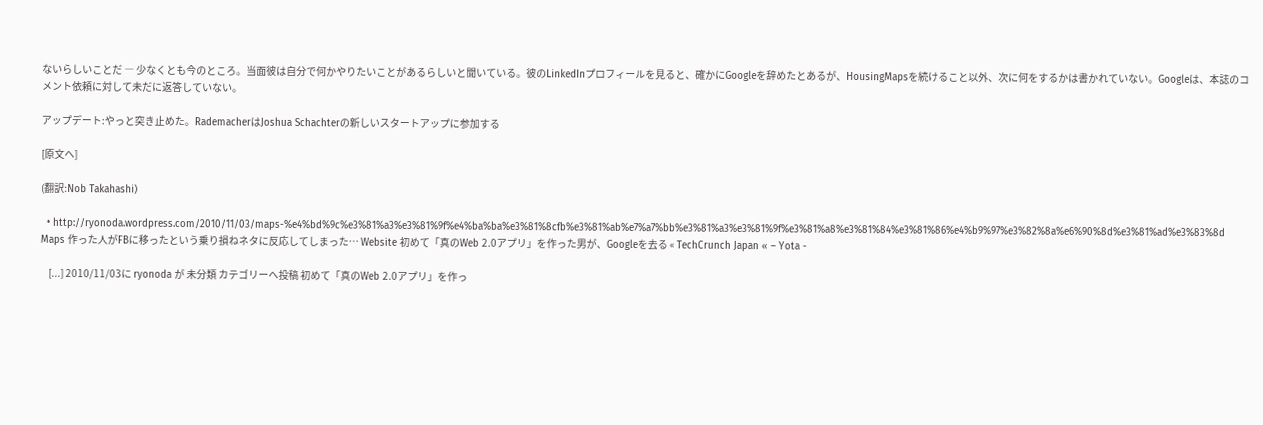ないらしいことだ ― 少なくとも今のところ。当面彼は自分で何かやりたいことがあるらしいと聞いている。彼のLinkedInプロフィールを見ると、確かにGoogleを辞めたとあるが、HousingMapsを続けること以外、次に何をするかは書かれていない。Googleは、本誌のコメント依頼に対して未だに返答していない。

アップデート:やっと突き止めた。RademacherはJoshua Schachterの新しいスタートアップに参加する

[原文へ]

(翻訳:Nob Takahashi)

  • http://ryonoda.wordpress.com/2010/11/03/maps-%e4%bd%9c%e3%81%a3%e3%81%9f%e4%ba%ba%e3%81%8cfb%e3%81%ab%e7%a7%bb%e3%81%a3%e3%81%9f%e3%81%a8%e3%81%84%e3%81%86%e4%b9%97%e3%82%8a%e6%90%8d%e3%81%ad%e3%83%8d Maps 作った人がFBに移ったという乗り損ねネタに反応してしまった… Website 初めて「真のWeb 2.0アプリ」を作った男が、Googleを去る « TechCrunch Japan « – Yota -

    [...] 2010/11/03に ryonoda が 未分類 カテゴリーへ投稿 初めて「真のWeb 2.0アプリ」を作っ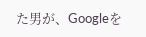た男が、Googleを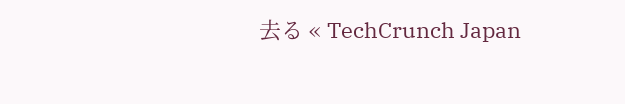去る « TechCrunch Japan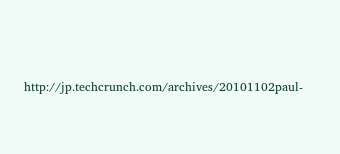http://jp.techcrunch.com/archives/20101102paul-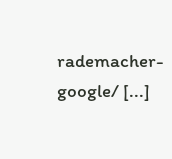rademacher-google/ [...]